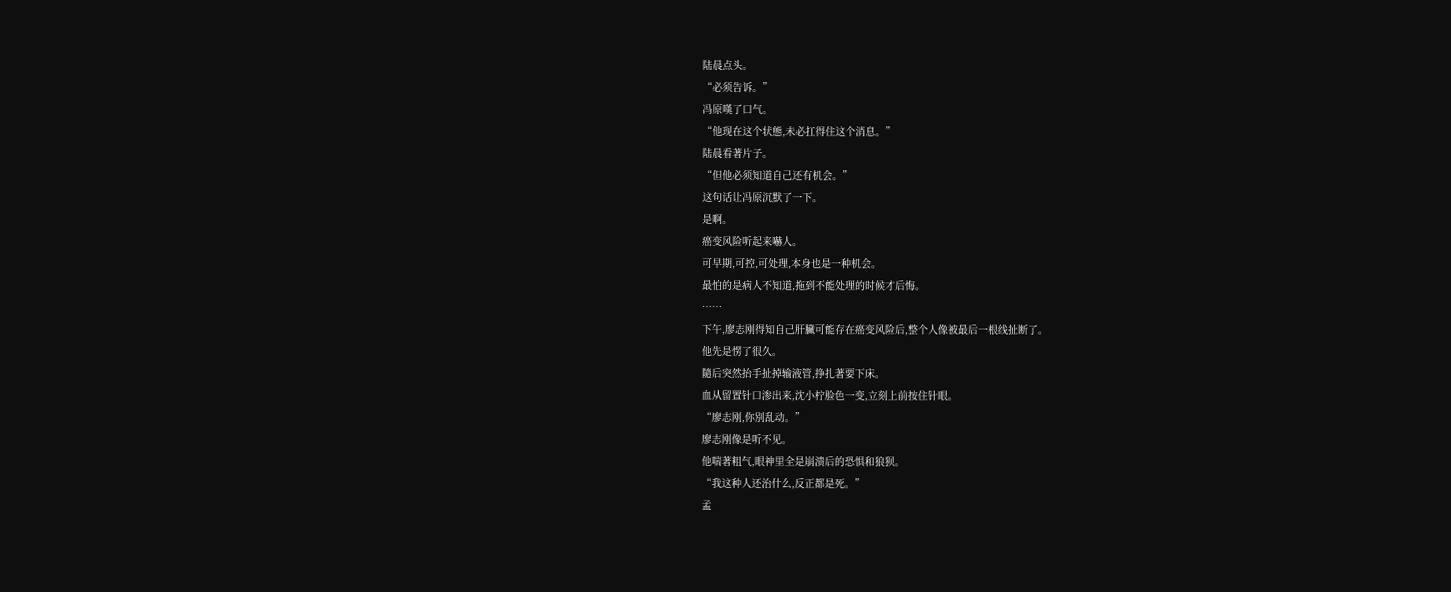陆晨点头。
“必须告诉。”
冯原嘆了口气。
“他现在这个状態,未必扛得住这个消息。”
陆晨看著片子。
“但他必须知道自己还有机会。”
这句话让冯原沉默了一下。
是啊。
癌变风险听起来嚇人。
可早期,可控,可处理,本身也是一种机会。
最怕的是病人不知道,拖到不能处理的时候才后悔。
……
下午,廖志刚得知自己肝臟可能存在癌变风险后,整个人像被最后一根线扯断了。
他先是愣了很久。
隨后突然抬手扯掉输液管,挣扎著要下床。
血从留置针口渗出来,沈小柠脸色一变,立刻上前按住针眼。
“廖志刚,你別乱动。”
廖志刚像是听不见。
他喘著粗气,眼神里全是崩溃后的恐惧和狼狈。
“我这种人还治什么,反正都是死。”
孟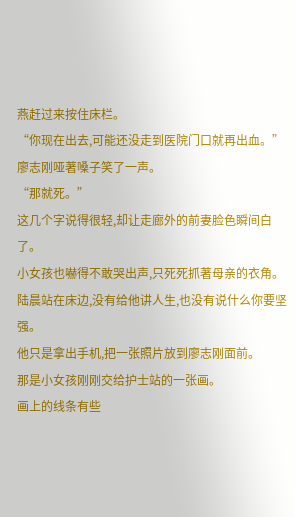燕赶过来按住床栏。
“你现在出去,可能还没走到医院门口就再出血。”
廖志刚哑著嗓子笑了一声。
“那就死。”
这几个字说得很轻,却让走廊外的前妻脸色瞬间白了。
小女孩也嚇得不敢哭出声,只死死抓著母亲的衣角。
陆晨站在床边,没有给他讲人生,也没有说什么你要坚强。
他只是拿出手机,把一张照片放到廖志刚面前。
那是小女孩刚刚交给护士站的一张画。
画上的线条有些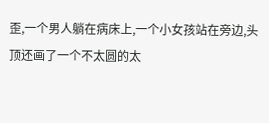歪,一个男人躺在病床上,一个小女孩站在旁边,头顶还画了一个不太圆的太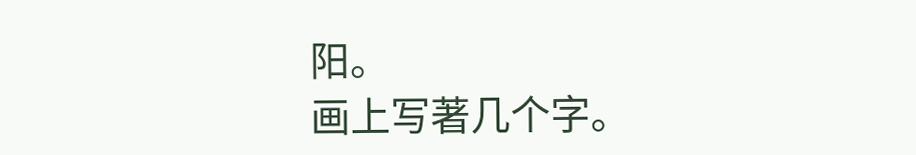阳。
画上写著几个字。